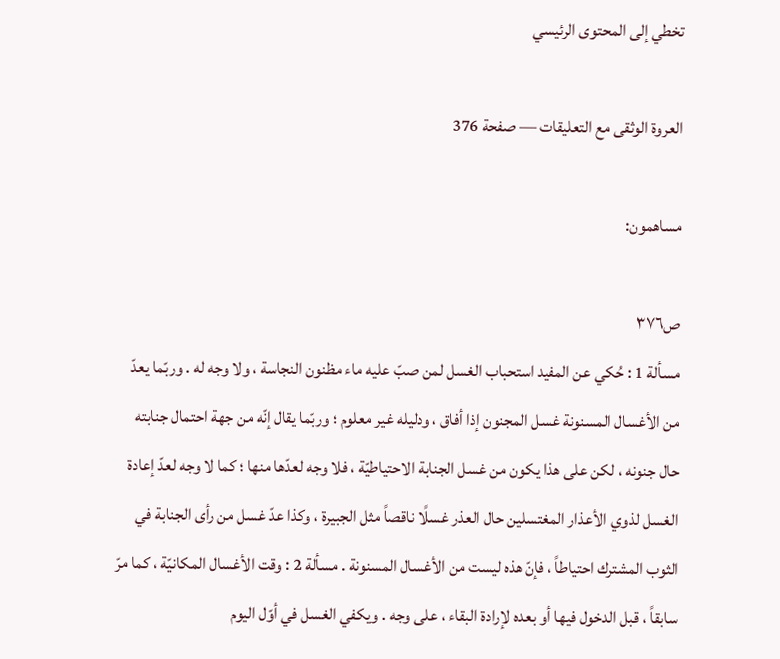تخطي إلى المحتوى الرئيسي

العروة الوثقى مع التعليقات — صفحة 376

مساهمون:

ص٣٧٦
مسألة 1 : حُكي عن المفيد استحباب الغسل لمن صبّ عليه ماء مظنون النجاسة ، ولا وجه له . وربّما يعدّ من الأغسال المسنونة غسل المجنون إذا أفاق ، ودليله غير معلوم ؛ وربّما يقال إنّه من جهة احتمال جنابته حال جنونه ، لكن على هذا يكون من غسل الجنابة الاحتياطيّة ، فلا وجه لعدّها منها ؛ كما لا وجه لعدّ إعادة الغسل لذوي الأعذار المغتسلين حال العذر غسلًا ناقصاً مثل الجبيرة ، وكذا عدّ غسل من رأى الجنابة في الثوب المشترك احتياطاً ، فإنّ هذه ليست من الأغسال المسنونة . مسألة 2 : وقت الأغسال المكانيّة ، كما مرّ سابقاً ، قبل الدخول فيها أو بعده لإرادة البقاء ، على وجه . ويكفي الغسل في أوّل اليوم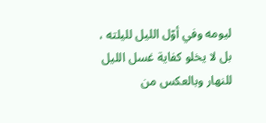ليومه وفي أوّل الليل لليلته ، بل لا يخلو كفاية غسل الليل للنهار وبالعكس من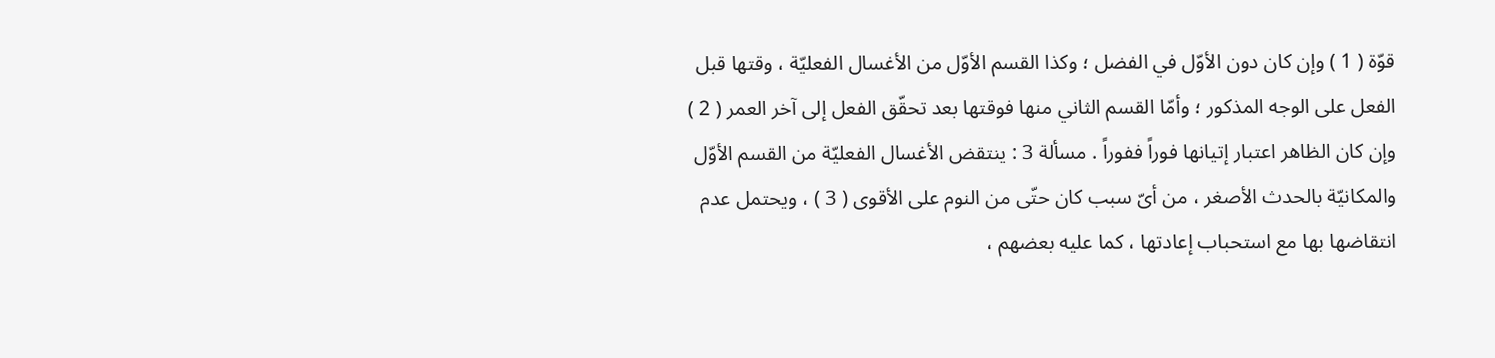قوّة ( 1 ) وإن كان دون الأوّل في الفضل ؛ وكذا القسم الأوّل من الأغسال الفعليّة ، وقتها قبل الفعل على الوجه المذكور ؛ وأمّا القسم الثاني منها فوقتها بعد تحقّق الفعل إلى آخر العمر ( 2 ) وإن كان الظاهر اعتبار إتيانها فوراً ففوراً . مسألة 3 : ينتقض الأغسال الفعليّة من القسم الأوّل والمكانيّة بالحدث الأصغر ، من أىّ سبب كان حتّى من النوم على الأقوى ( 3 ) ، ويحتمل عدم انتقاضها بها مع استحباب إعادتها ، كما عليه بعضهم ،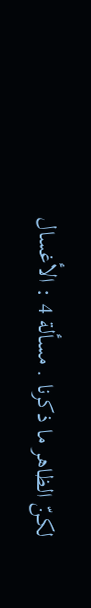لكنّ الظاهر ما ذكرنا . مسألة 4 : الأغسال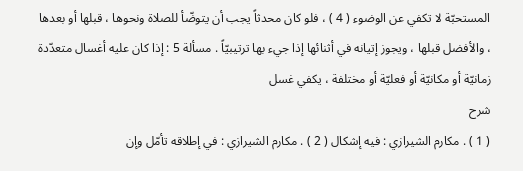المستحبّة لا تكفي عن الوضوء ( 4 ) ، فلو كان محدثاً يجب أن يتوضّأ للصلاة ونحوها ، قبلها أو بعدها ، والأفضل قبلها ، ويجوز إتيانه في أثنائها إذا جيء بها ترتيبيّاً . مسألة 5 : إذا كان عليه أغسال متعدّدة زمانيّة أو مكانيّة أو فعليّة أو مختلفة ، يكفي غسل
شرح
( 1 ) . مكارم الشيرازي : فيه إشكال ( 2 ) . مكارم الشيرازي : في إطلاقه تأمّل وإن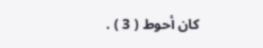كان أحوط ( 3 ) .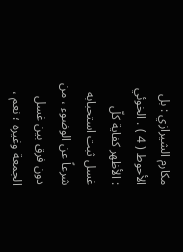مكارم الشيرازي : بل الأحوط ( 4 ) . الخوئي : الأظهر كفاية كلّ غسل ثبت استحبابه شرعاً عن الوضوء ، من دون فرق بين غسل الجمعة وغيره ؛ نعم ،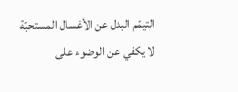التيمّم البدل عن الأغسال المستحبّة لا يكفي عن الوضوء على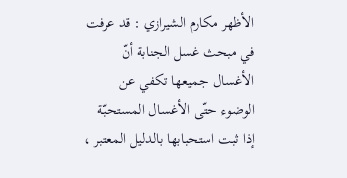الأظهر مكارم الشيرازي : قد عرفت في مبحث غسل الجنابة أنّ الأغسال جميعها تكفي عن الوضوء حتّى الأغسال المستحبّة إذا ثبت استحبابها بالدليل المعتبر ،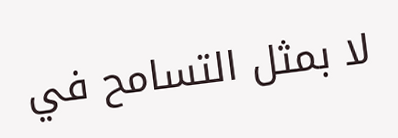لا بمثل التسامح في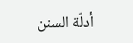أدلّة السنن